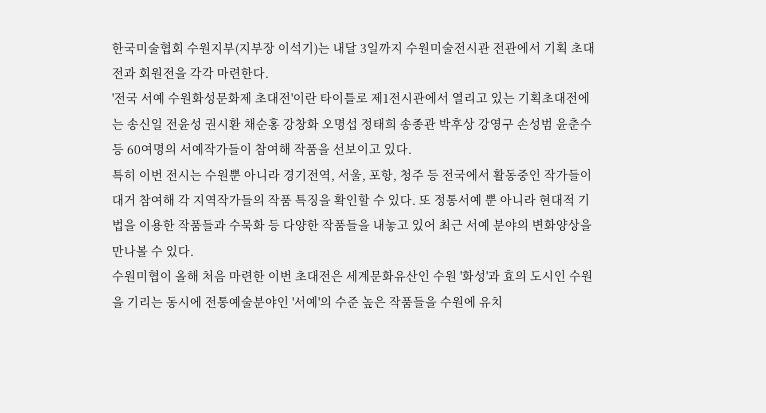한국미술협회 수원지부(지부장 이석기)는 내달 3일까지 수원미술전시관 전관에서 기획 초대전과 회원전을 각각 마련한다.
'전국 서예 수원화성문화제 초대전'이란 타이틀로 제1전시관에서 열리고 있는 기획초대전에는 송신일 전윤성 권시환 채순홍 강창화 오명섭 정태희 송종관 박후상 강영구 손성범 윤춘수 등 60여명의 서예작가들이 참여해 작품을 선보이고 있다.
특히 이번 전시는 수원뿐 아니라 경기전역, 서울, 포항, 청주 등 전국에서 활동중인 작가들이 대거 참여해 각 지역작가들의 작품 특징을 확인할 수 있다. 또 정통서예 뿐 아니라 현대적 기법을 이용한 작품들과 수묵화 등 다양한 작품들을 내놓고 있어 최근 서예 분야의 변화양상을 만나볼 수 있다.
수원미협이 올해 처음 마련한 이번 초대전은 세계문화유산인 수원 '화성'과 효의 도시인 수원을 기리는 동시에 전통예술분야인 '서예'의 수준 높은 작품들을 수원에 유치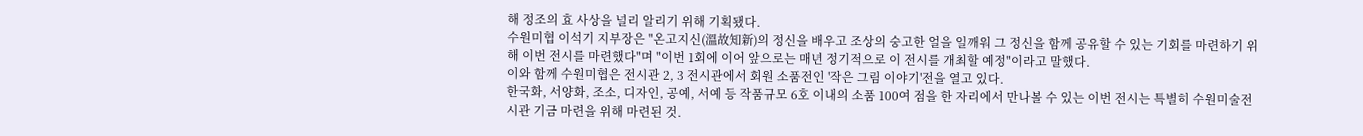해 정조의 효 사상을 널리 알리기 위해 기획됐다.
수원미협 이석기 지부장은 "온고지신(溫故知新)의 정신을 배우고 조상의 숭고한 얼을 일깨워 그 정신을 함께 공유할 수 있는 기회를 마련하기 위해 이번 전시를 마련했다"며 "이번 1회에 이어 앞으로는 매년 정기적으로 이 전시를 개최할 예정"이라고 말했다.
이와 함께 수원미협은 전시관 2, 3 전시관에서 회원 소품전인 '작은 그림 이야기'전을 열고 있다.
한국화, 서양화, 조소, 디자인, 공예, 서예 등 작품규모 6호 이내의 소품 100여 점을 한 자리에서 만나볼 수 있는 이번 전시는 특별히 수원미술전시관 기금 마련을 위해 마련된 것.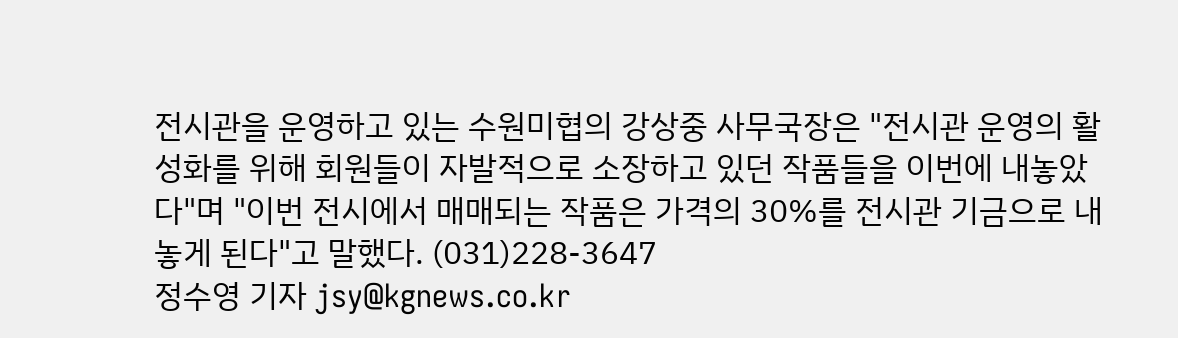전시관을 운영하고 있는 수원미협의 강상중 사무국장은 "전시관 운영의 활성화를 위해 회원들이 자발적으로 소장하고 있던 작품들을 이번에 내놓았다"며 "이번 전시에서 매매되는 작품은 가격의 30%를 전시관 기금으로 내놓게 된다"고 말했다. (031)228-3647
정수영 기자 jsy@kgnews.co.kr